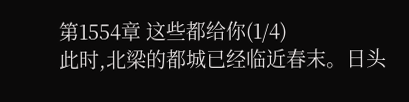第1554章 这些都给你(1/4)
此时,北梁的都城已经临近春末。日头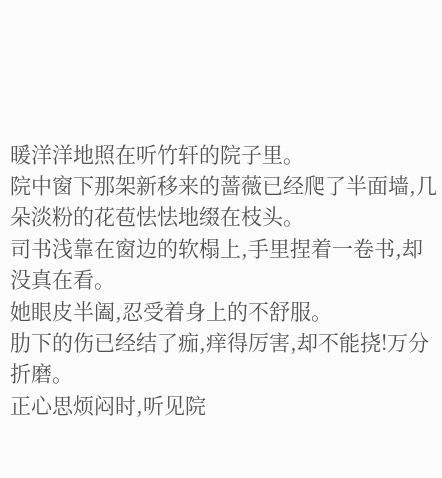暖洋洋地照在听竹轩的院子里。
院中窗下那架新移来的蔷薇已经爬了半面墙,几朵淡粉的花苞怯怯地缀在枝头。
司书浅靠在窗边的软榻上,手里捏着一卷书,却没真在看。
她眼皮半阖,忍受着身上的不舒服。
肋下的伤已经结了痂,痒得厉害,却不能挠!万分折磨。
正心思烦闷时,听见院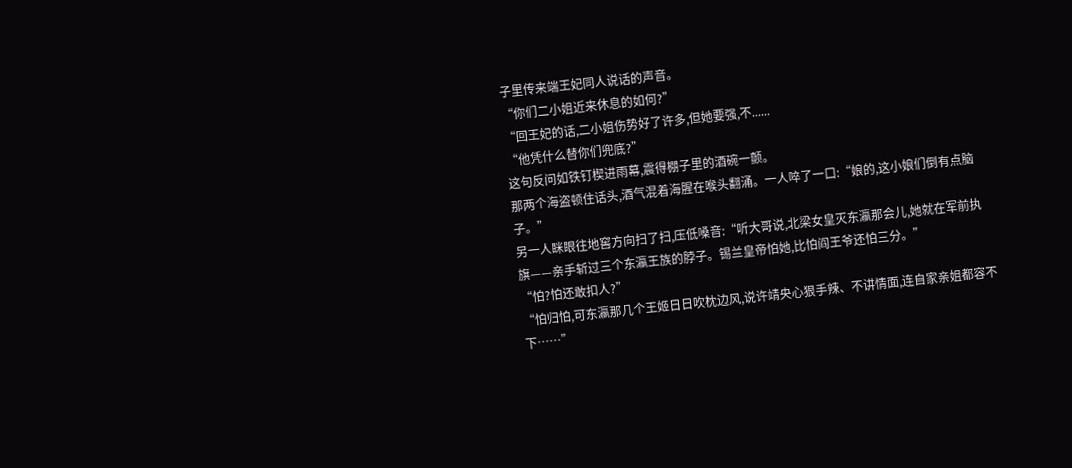子里传来端王妃同人说话的声音。
“你们二小姐近来休息的如何?”
“回王妃的话,二小姐伤势好了许多,但她要强,不......
“他凭什么替你们兜底?”
这句反问如铁钉楔进雨幕,震得棚子里的酒碗一颤。
那两个海盗顿住话头,酒气混着海腥在喉头翻涌。一人啐了一口:“娘的,这小娘们倒有点脑子。”
另一人眯眼往地窖方向扫了扫,压低嗓音:“听大哥说,北梁女皇灭东瀛那会儿,她就在军前执旗——亲手斩过三个东瀛王族的脖子。锡兰皇帝怕她,比怕阎王爷还怕三分。”
“怕?怕还敢扣人?”
“怕归怕,可东瀛那几个王姬日日吹枕边风,说许靖央心狠手辣、不讲情面,连自家亲姐都容不下……”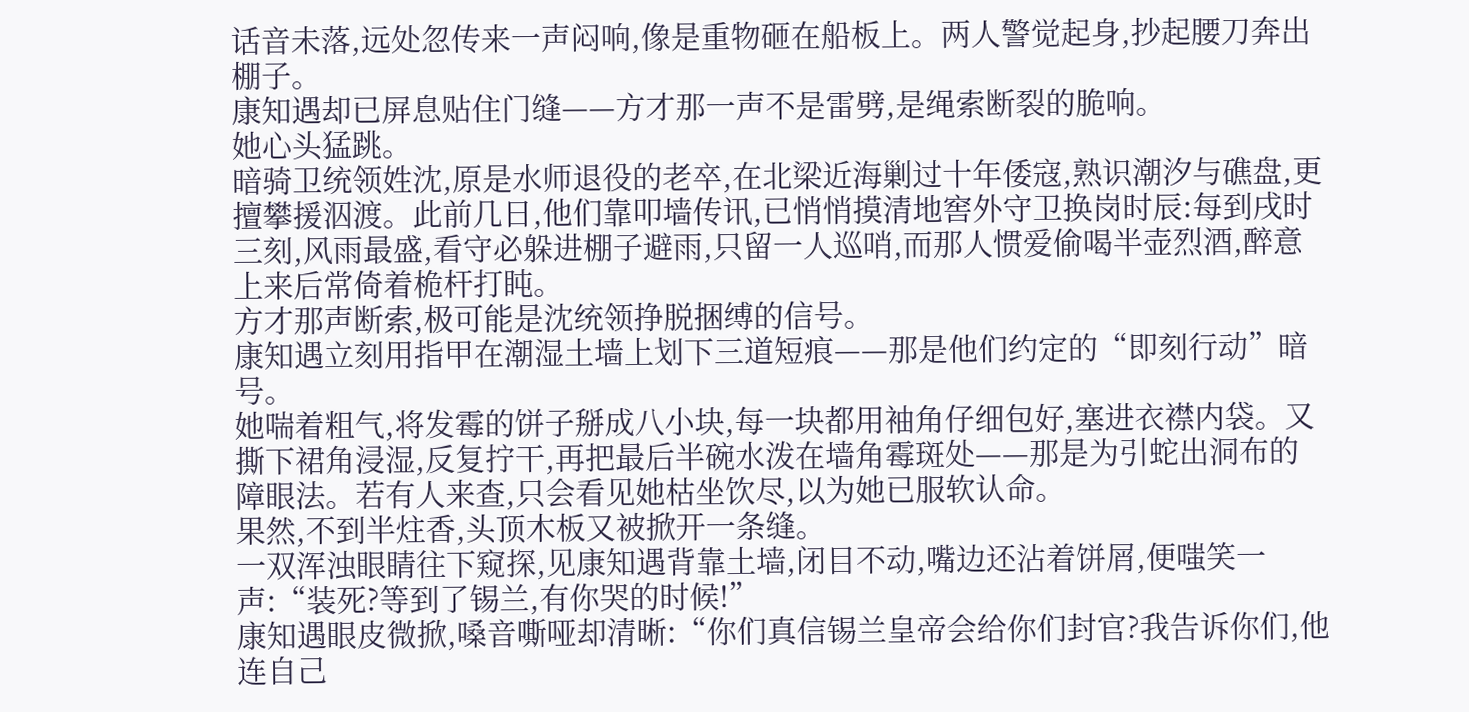话音未落,远处忽传来一声闷响,像是重物砸在船板上。两人警觉起身,抄起腰刀奔出棚子。
康知遇却已屏息贴住门缝——方才那一声不是雷劈,是绳索断裂的脆响。
她心头猛跳。
暗骑卫统领姓沈,原是水师退役的老卒,在北梁近海剿过十年倭寇,熟识潮汐与礁盘,更擅攀援泅渡。此前几日,他们靠叩墙传讯,已悄悄摸清地窖外守卫换岗时辰:每到戌时三刻,风雨最盛,看守必躲进棚子避雨,只留一人巡哨,而那人惯爱偷喝半壶烈酒,醉意上来后常倚着桅杆打盹。
方才那声断索,极可能是沈统领挣脱捆缚的信号。
康知遇立刻用指甲在潮湿土墙上划下三道短痕——那是他们约定的“即刻行动”暗号。
她喘着粗气,将发霉的饼子掰成八小块,每一块都用袖角仔细包好,塞进衣襟内袋。又撕下裙角浸湿,反复拧干,再把最后半碗水泼在墙角霉斑处——那是为引蛇出洞布的障眼法。若有人来查,只会看见她枯坐饮尽,以为她已服软认命。
果然,不到半炷香,头顶木板又被掀开一条缝。
一双浑浊眼睛往下窥探,见康知遇背靠土墙,闭目不动,嘴边还沾着饼屑,便嗤笑一声:“装死?等到了锡兰,有你哭的时候!”
康知遇眼皮微掀,嗓音嘶哑却清晰:“你们真信锡兰皇帝会给你们封官?我告诉你们,他连自己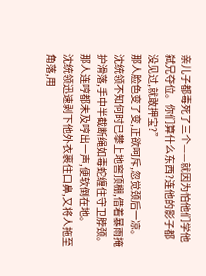亲儿子都毒死了三个——就因为怕他们学他弑兄夺位。你们算什么东西?连他的影子都没见过,就敢押宝?”
那人脸色变了变,正欲呵斥,忽觉颈后一凉。
沈统领不知何时已攀上地窖顶棚,借着暴雨掩护滑落,手中半截断绳如毒蛇缠住守卫脖颈。那人连哼都未及哼出一声,便软倒在地。
沈统领迅速剥下他外衣裹住口鼻,又将人拖至角落,用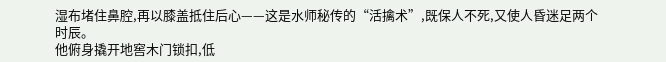湿布堵住鼻腔,再以膝盖抵住后心——这是水师秘传的“活擒术”,既保人不死,又使人昏迷足两个时辰。
他俯身撬开地窖木门锁扣,低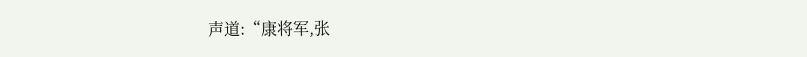声道:“康将军,张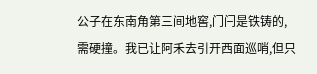公子在东南角第三间地窖,门闩是铁铸的,需硬撞。我已让阿禾去引开西面巡哨,但只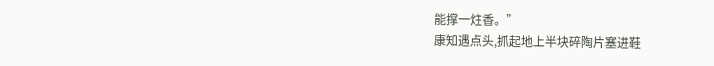能撑一炷香。”
康知遇点头,抓起地上半块碎陶片塞进鞋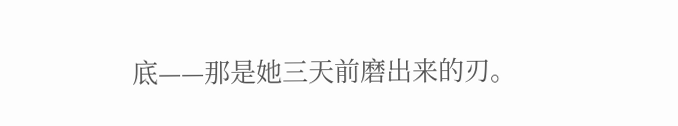底——那是她三天前磨出来的刃。